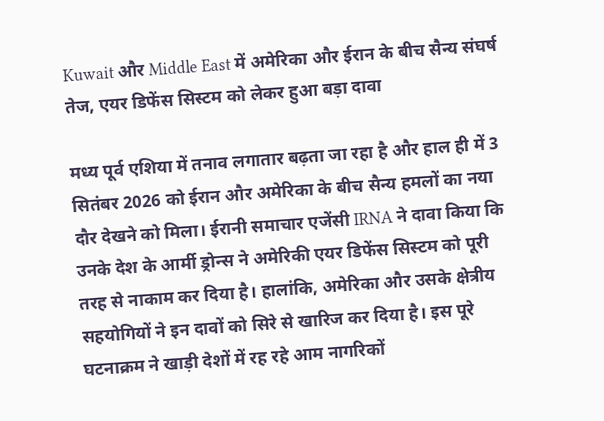Kuwait और Middle East में अमेरिका और ईरान के बीच सैन्य संघर्ष तेज, एयर डिफेंस सिस्टम को लेकर हुआ बड़ा दावा

मध्य पूर्व एशिया में तनाव लगातार बढ़ता जा रहा है और हाल ही में 3 सितंबर 2026 को ईरान और अमेरिका के बीच सैन्य हमलों का नया दौर देखने को मिला। ईरानी समाचार एजेंसी IRNA ने दावा किया कि उनके देश के आर्मी ड्रोन्स ने अमेरिकी एयर डिफेंस सिस्टम को पूरी तरह से नाकाम कर दिया है। हालांकि, अमेरिका और उसके क्षेत्रीय सहयोगियों ने इन दावों को सिरे से खारिज कर दिया है। इस पूरे घटनाक्रम ने खाड़ी देशों में रह रहे आम नागरिकों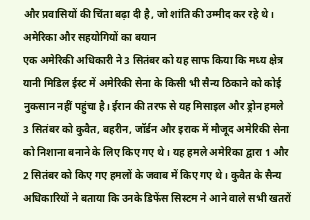और प्रवासियों की चिंता बढ़ा दी है, जो शांति की उम्मीद कर रहे थे।
अमेरिका और सहयोगियों का बयान
एक अमेरिकी अधिकारी ने 3 सितंबर को यह साफ किया कि मध्य क्षेत्र यानी मिडिल ईस्ट में अमेरिकी सेना के किसी भी सैन्य ठिकाने को कोई नुकसान नहीं पहुंचा है। ईरान की तरफ से यह मिसाइल और ड्रोन हमले 3 सितंबर को कुवैत, बहरीन, जॉर्डन और इराक में मौजूद अमेरिकी सेना को निशाना बनाने के लिए किए गए थे। यह हमले अमेरिका द्वारा 1 और 2 सितंबर को किए गए हमलों के जवाब में किए गए थे। कुवैत के सैन्य अधिकारियों ने बताया कि उनके डिफेंस सिस्टम ने आने वाले सभी खतरों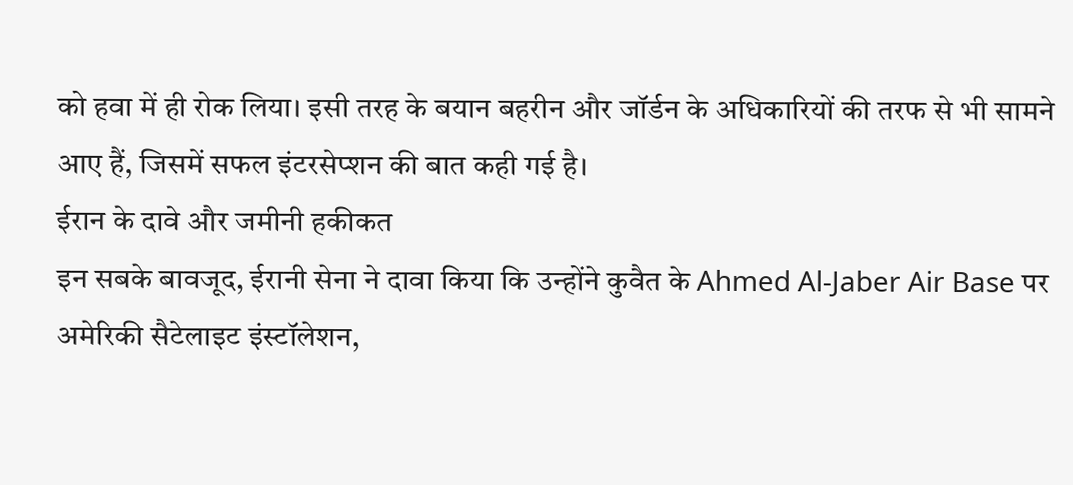को हवा में ही रोक लिया। इसी तरह के बयान बहरीन और जॉर्डन के अधिकारियों की तरफ से भी सामने आए हैं, जिसमें सफल इंटरसेप्शन की बात कही गई है।
ईरान के दावे और जमीनी हकीकत
इन सबके बावजूद, ईरानी सेना ने दावा किया कि उन्होंने कुवैत के Ahmed Al-Jaber Air Base पर अमेरिकी सैटेलाइट इंस्टॉलेशन,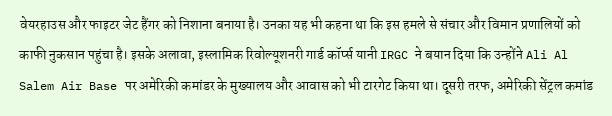वेयरहाउस और फाइटर जेट हैंगर को निशाना बनाया है। उनका यह भी कहना था कि इस हमले से संचार और विमान प्रणालियों को काफी नुकसान पहुंचा है। इसके अलावा, इस्लामिक रिवोल्यूशनरी गार्ड कॉर्प्स यानी IRGC ने बयान दिया कि उन्होंने Ali Al Salem Air Base पर अमेरिकी कमांडर के मुख्यालय और आवास को भी टारगेट किया था। दूसरी तरफ, अमेरिकी सेंट्रल कमांड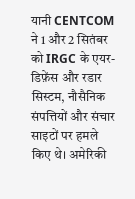यानी CENTCOM ने 1 और 2 सितंबर को IRGC के एयर-डिफ़ेंस और रडार सिस्टम, नौसैनिक संपत्तियों और संचार साइटों पर हमले किए थे। अमेरिकी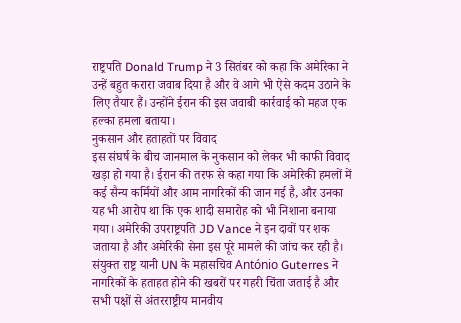राष्ट्रपति Donald Trump ने 3 सितंबर को कहा कि अमेरिका ने उन्हें बहुत करारा जवाब दिया है और वे आगे भी ऐसे कदम उठाने के लिए तैयार हैं। उन्होंने ईरान की इस जवाबी कार्रवाई को महज एक हल्का हमला बताया।
नुकसान और हताहतों पर विवाद
इस संघर्ष के बीच जानमाल के नुकसान को लेकर भी काफी विवाद खड़ा हो गया है। ईरान की तरफ से कहा गया कि अमेरिकी हमलों में कई सैन्य कर्मियों और आम नागरिकों की जान गई है, और उनका यह भी आरोप था कि एक शादी समारोह को भी निशाना बनाया गया। अमेरिकी उपराष्ट्रपति JD Vance ने इन दावों पर शक जताया है और अमेरिकी सेना इस पूरे मामले की जांच कर रही है। संयुक्त राष्ट्र यानी UN के महासचिव António Guterres ने नागरिकों के हताहत होने की खबरों पर गहरी चिंता जताई है और सभी पक्षों से अंतरराष्ट्रीय मानवीय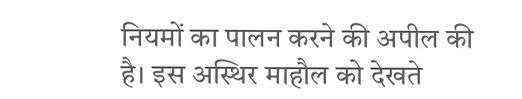नियमों का पालन करने की अपील की है। इस अस्थिर माहौल को देखते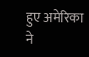हुए अमेरिका ने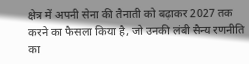क्षेत्र में अपनी सेना की तैनाती को बढ़ाकर 2027 तक करने का फैसला किया है, जो उनकी लंबी सैन्य रणनीति का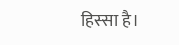हिस्सा है।